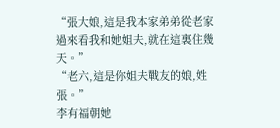“張大娘,這是我本家弟弟從老家過來看我和她姐夫,就在這裏住幾天。”
“老六,這是你姐夫戰友的娘,姓張。”
李有福朝她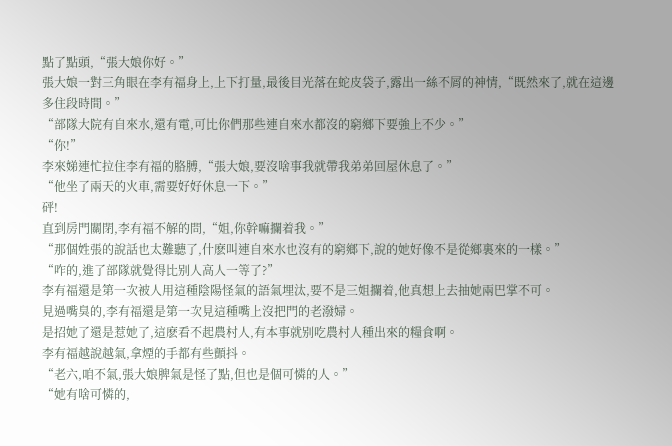點了點頭,“張大娘你好。”
張大娘一對三角眼在李有福身上,上下打量,最後目光落在蛇皮袋子,露出一絲不屑的神情,“既然來了,就在這邊多住段時間。”
“部隊大院有自來水,還有電,可比你們那些連自來水都沒的窮鄉下要強上不少。”
“你!”
李來娣連忙拉住李有福的胳膊,“張大娘,要沒啥事我就帶我弟弟回屋休息了。”
“他坐了兩天的火車,需要好好休息一下。”
砰!
直到房門關閉,李有福不解的問,“姐,你幹嘛攔着我。”
“那個姓張的說話也太難聽了,什麽叫連自來水也沒有的窮鄉下,說的她好像不是從鄉裏來的一樣。”
“咋的,進了部隊就覺得比别人高人一等了?”
李有福還是第一次被人用這種陰陽怪氣的語氣埋汰,要不是三姐攔着,他真想上去抽她兩巴掌不可。
見過嘴臭的,李有福還是第一次見這種嘴上沒把門的老潑婦。
是招她了還是惹她了,這麽看不起農村人,有本事就别吃農村人種出來的糧食啊。
李有福越說越氣,拿煙的手都有些顫抖。
“老六,咱不氣,張大娘脾氣是怪了點,但也是個可憐的人。”
“她有啥可憐的,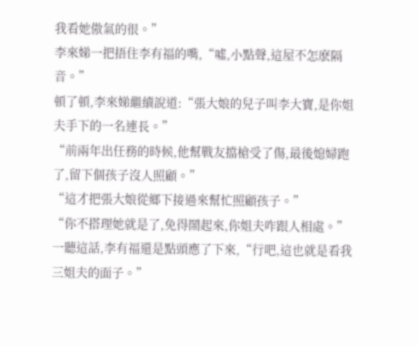我看她傲氣的很。”
李來娣一把捂住李有福的嘴,“噓,小點聲,這屋不怎麽隔音。”
頓了頓,李來娣繼續說道:“張大娘的兒子叫李大寶,是你姐夫手下的一名連長。”
“前兩年出任務的時候,他幫戰友擋槍受了傷,最後媳婦跑了,留下個孩子沒人照顧。”
“這才把張大娘從鄉下接過來幫忙照顧孩子。”
“你不搭理她就是了,免得鬧起來,你姐夫咋跟人相處。”
一聽這話,李有福還是點頭應了下來,“行吧,這也就是看我三姐夫的面子。”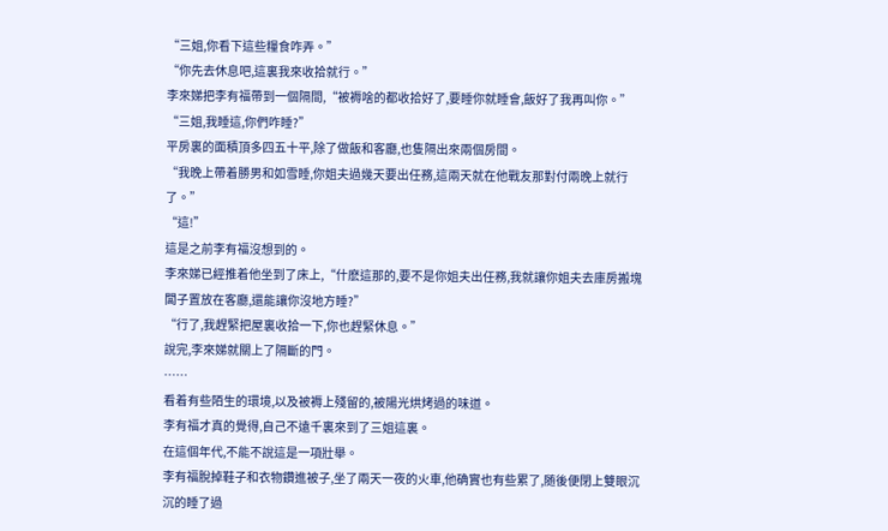“三姐,你看下這些糧食咋弄。”
“你先去休息吧,這裏我來收拾就行。”
李來娣把李有福帶到一個隔間,“被褥啥的都收拾好了,要睡你就睡會,飯好了我再叫你。”
“三姐,我睡這,你們咋睡?”
平房裏的面積頂多四五十平,除了做飯和客廳,也隻隔出來兩個房間。
“我晚上帶着勝男和如雪睡,你姐夫過幾天要出任務,這兩天就在他戰友那對付兩晚上就行了。”
“這!”
這是之前李有福沒想到的。
李來娣已經推着他坐到了床上,“什麽這那的,要不是你姐夫出任務,我就讓你姐夫去庫房搬塊闆子置放在客廳,還能讓你沒地方睡?”
“行了,我趕緊把屋裏收拾一下,你也趕緊休息。”
說完,李來娣就關上了隔斷的門。
……
看着有些陌生的環境,以及被褥上殘留的,被陽光烘烤過的味道。
李有福才真的覺得,自己不遠千裏來到了三姐這裏。
在這個年代,不能不說這是一項壯舉。
李有福脫掉鞋子和衣物鑽進被子,坐了兩天一夜的火車,他确實也有些累了,随後便閉上雙眼沉沉的睡了過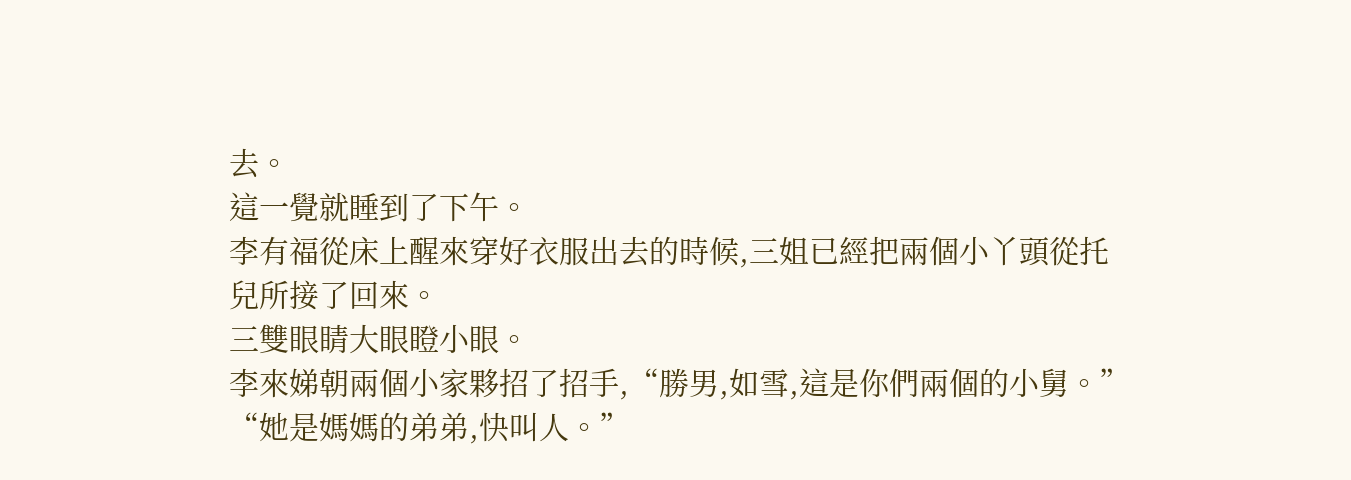去。
這一覺就睡到了下午。
李有福從床上醒來穿好衣服出去的時候,三姐已經把兩個小丫頭從托兒所接了回來。
三雙眼睛大眼瞪小眼。
李來娣朝兩個小家夥招了招手,“勝男,如雪,這是你們兩個的小舅。”
“她是媽媽的弟弟,快叫人。”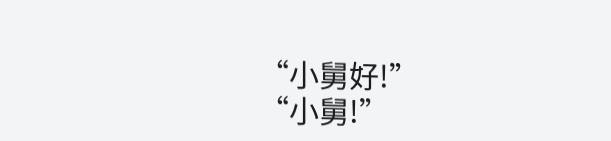“小舅好!”
“小舅!”